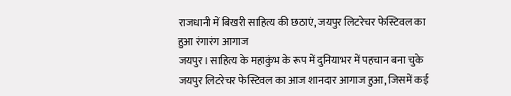राजधानी में बिखरी साहित्य की छठाएं, जयपुर लिटरेचर फेस्टिवल का हुआ रंगारंग आगाज
जयपुर। साहित्य के महाकुंभ के रूप में दुनियाभर में पहचान बना चुके जयपुर लिटरेचर फेस्टिवल का आज शानदार आगाज हुआ, जिसमें कई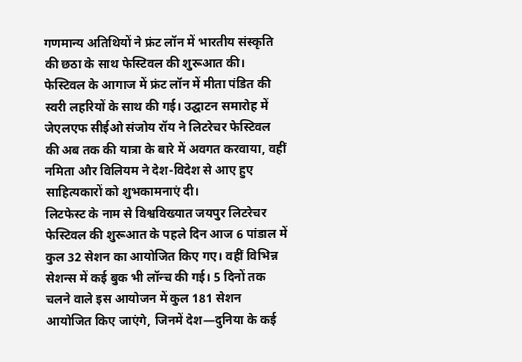गणमान्य अतिथियों ने फ्रंट लॉन में भारतीय संस्कृति की छठा के साथ फेस्टिवल की शुरूआत की। फेस्टिवल के आगाज में फ्रंट लॉन में मीता पंडित की स्वरी लहरियों के साथ की गई। उद्घाटन समारोह में जेएलएफ सीईओ संजोय रॉय ने लिटरेचर फेस्टिवल की अब तक की यात्रा के बारे में अवगत करवाया, वहीं नमिता और विलियम ने देश-विदेश से आए हुए साहित्यकारों को शुभकामनाएं दी।
लिटफेस्ट के नाम से विश्वविख्यात जयपुर लिटरेचर फेस्टिवल की शुरूआत के पहले दिन आज 6 पांडाल में कुल 32 सेशन का आयोजित किए गए। वहीं विभिन्न सेशन्स में कई बुक भी लॉन्च की गई। 5 दिनों तक चलने वाले इस आयोजन में कुल 181 सेशन आयोजित किए जाएंगे, जिनमें देश—दुनिया के कई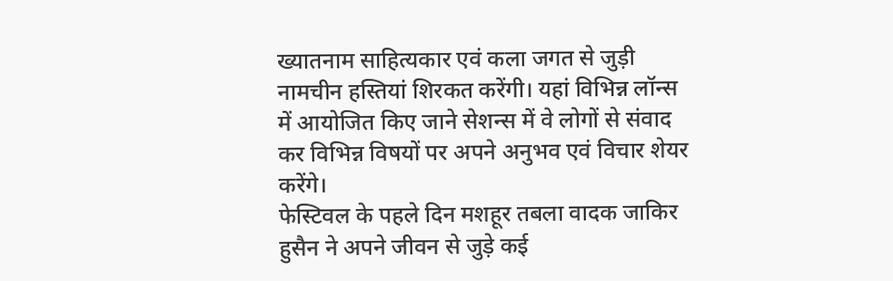ख्यातनाम साहित्यकार एवं कला जगत से जुड़ी नामचीन हस्तियां शिरकत करेंगी। यहां विभिन्न लॉन्स में आयोजित किए जाने सेशन्स में वे लोगों से संवाद कर विभिन्न विषयों पर अपने अनुभव एवं विचार शेयर करेंगे।
फेस्टिवल के पहले दिन मशहूर तबला वादक जाकिर हुसैन ने अपने जीवन से जुड़े कई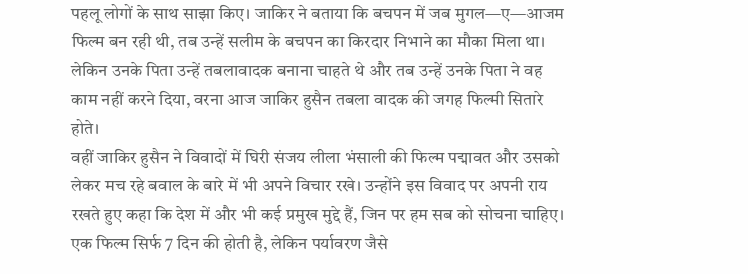पहलू लोगों के साथ साझा किए। जाकिर ने बताया कि बचपन में जब मुगल—ए—आजम फिल्म बन रही थी, तब उन्हें सलीम के बचपन का किरदार निभाने का मौका मिला था। लेकिन उनके पिता उन्हें तबलावादक बनाना चाहते थे और तब उन्हें उनके पिता ने वह काम नहीं करने दिया, वरना आज जाकिर हुसैन तबला वादक की जगह फिल्मी सितारे होते।
वहीं जाकिर हुसैन ने विवादों में घिरी संजय लीला भंसाली की फिल्म पद्मावत और उसको लेकर मच रहे बवाल के बारे में भी अपने विचार रखे। उन्होंने इस विवाद पर अपनी राय रखते हुए कहा कि देश में और भी कई प्रमुख मुद्दे हैं, जिन पर हम सब को सोचना चाहिए। एक फिल्म सिर्फ 7 दिन की होती है, लेकिन पर्यावरण जैसे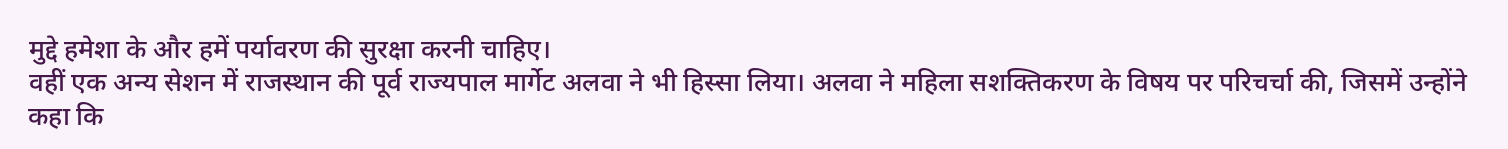मुद्दे हमेशा के और हमें पर्यावरण की सुरक्षा करनी चाहिए।
वहीं एक अन्य सेशन में राजस्थान की पूर्व राज्यपाल मार्गेट अलवा ने भी हिस्सा लिया। अलवा ने महिला सशक्तिकरण के विषय पर परिचर्चा की, जिसमें उन्होंने कहा कि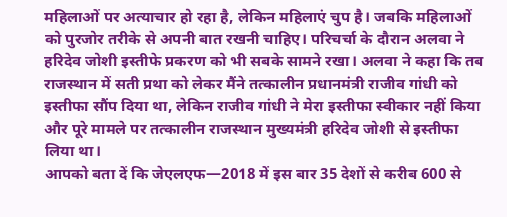महिलाओं पर अत्याचार हो रहा है, लेकिन महिलाएं चुप है। जबकि महिलाओं को पुरजोर तरीके से अपनी बात रखनी चाहिए। परिचर्चा के दौरान अलवा ने हरिदेव जोशी इस्तीफे प्रकरण को भी सबके सामने रखा। अलवा ने कहा कि तब राजस्थान में सती प्रथा को लेकर मैंने तत्कालीन प्रधानमंत्री राजीव गांधी को इस्तीफा सौंप दिया था, लेकिन राजीव गांधी ने मेरा इस्तीफा स्वीकार नहीं किया और पूरे मामले पर तत्कालीन राजस्थान मुख्यमंत्री हरिदेव जोशी से इस्तीफा लिया था।
आपको बता दें कि जेएलएफ—2018 में इस बार 35 देशों से करीब 600 से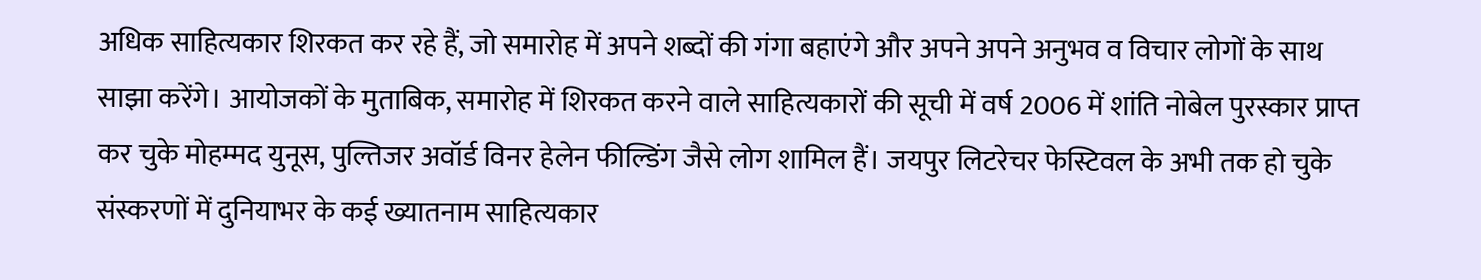अधिक साहित्यकार शिरकत कर रहे हैं, जो समारोह में अपने शब्दों की गंगा बहाएंगे और अपने अपने अनुभव व विचार लोगों के साथ साझा करेंगे। आयोजकों के मुताबिक, समारोह में शिरकत करने वाले साहित्यकारों की सूची में वर्ष 2006 में शांति नोबेल पुरस्कार प्राप्त कर चुके मोहम्मद युनूस, पुल्तिजर अवॉर्ड विनर हेलेन फील्डिंग जैसे लोग शामिल हैं। जयपुर लिटरेचर फेस्टिवल के अभी तक हो चुके संस्करणों में दुनियाभर के कई ख्यातनाम साहित्यकार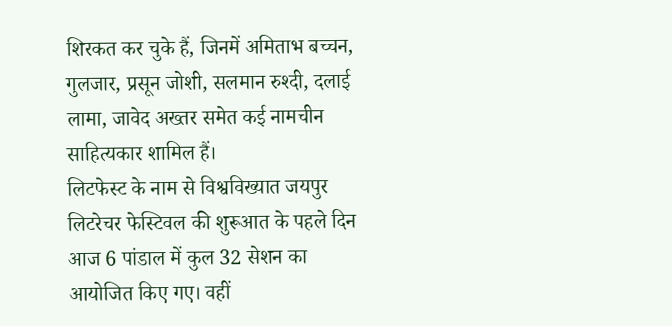शिरकत कर चुके हैं, जिनमें अमिताभ बच्चन, गुलजार, प्रसून जोशी, सलमान रुश्दी, दलाई लामा, जावेद अख्तर समेत कई नामचीन साहित्यकार शामिल हैं।
लिटफेस्ट के नाम से विश्वविख्यात जयपुर लिटरेचर फेस्टिवल की शुरूआत के पहले दिन आज 6 पांडाल में कुल 32 सेशन का आयोजित किए गए। वहीं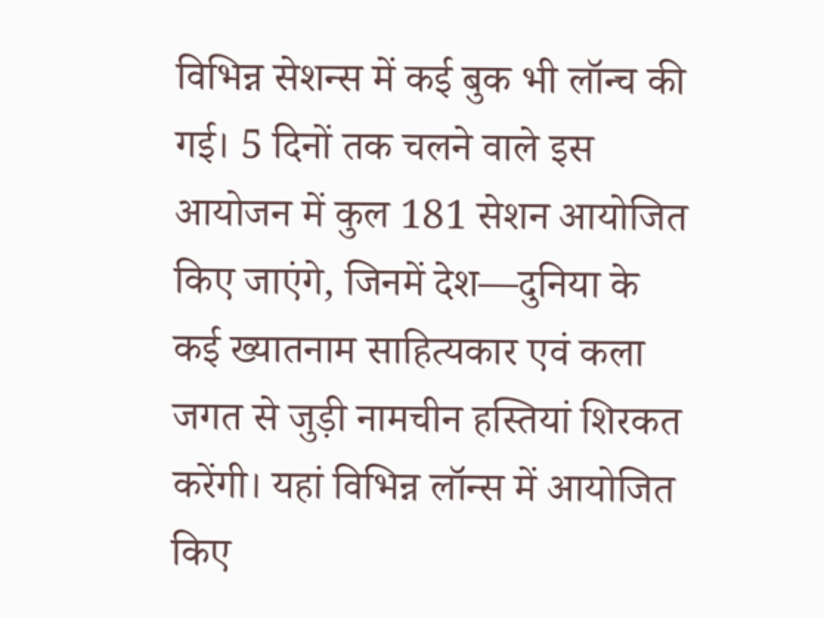विभिन्न सेशन्स में कई बुक भी लॉन्च की गई। 5 दिनों तक चलने वाले इस आयोजन में कुल 181 सेशन आयोजित किए जाएंगे, जिनमें देश—दुनिया के कई ख्यातनाम साहित्यकार एवं कला जगत से जुड़ी नामचीन हस्तियां शिरकत करेंगी। यहां विभिन्न लॉन्स में आयोजित किए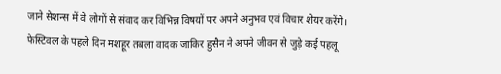जाने सेशन्स में वे लोगों से संवाद कर विभिन्न विषयों पर अपने अनुभव एवं विचार शेयर करेंगे।
फेस्टिवल के पहले दिन मशहूर तबला वादक जाकिर हुसैन ने अपने जीवन से जुड़े कई पहलू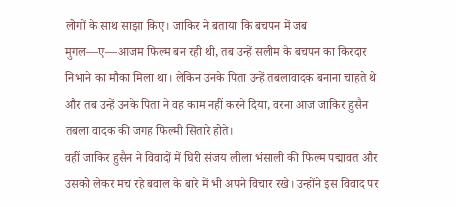लोगों के साथ साझा किए। जाकिर ने बताया कि बचपन में जब मुगल—ए—आजम फिल्म बन रही थी, तब उन्हें सलीम के बचपन का किरदार निभाने का मौका मिला था। लेकिन उनके पिता उन्हें तबलावादक बनाना चाहते थे और तब उन्हें उनके पिता ने वह काम नहीं करने दिया, वरना आज जाकिर हुसैन तबला वादक की जगह फिल्मी सितारे होते।
वहीं जाकिर हुसैन ने विवादों में घिरी संजय लीला भंसाली की फिल्म पद्मावत और उसको लेकर मच रहे बवाल के बारे में भी अपने विचार रखे। उन्होंने इस विवाद पर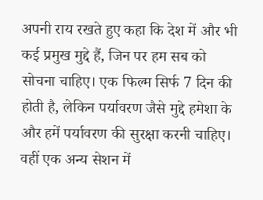अपनी राय रखते हुए कहा कि देश में और भी कई प्रमुख मुद्दे हैं, जिन पर हम सब को सोचना चाहिए। एक फिल्म सिर्फ 7 दिन की होती है, लेकिन पर्यावरण जैसे मुद्दे हमेशा के और हमें पर्यावरण की सुरक्षा करनी चाहिए।
वहीं एक अन्य सेशन में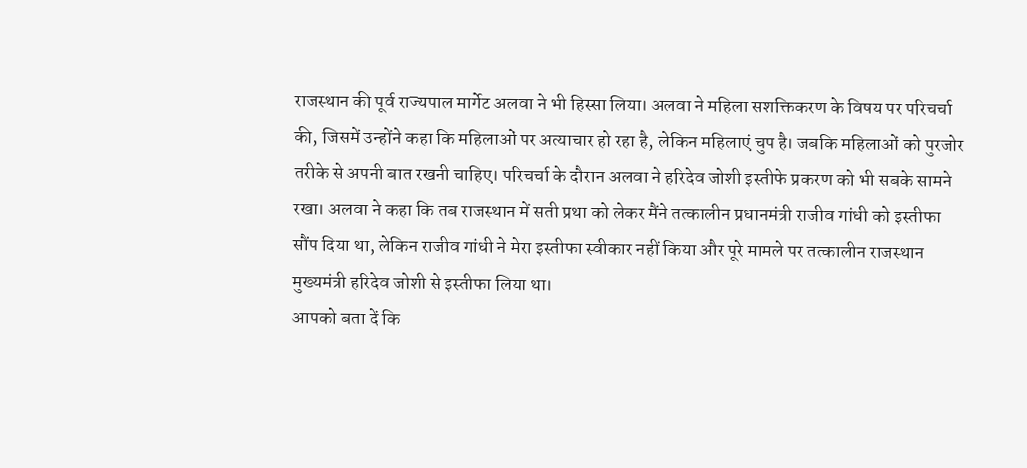राजस्थान की पूर्व राज्यपाल मार्गेट अलवा ने भी हिस्सा लिया। अलवा ने महिला सशक्तिकरण के विषय पर परिचर्चा की, जिसमें उन्होंने कहा कि महिलाओं पर अत्याचार हो रहा है, लेकिन महिलाएं चुप है। जबकि महिलाओं को पुरजोर तरीके से अपनी बात रखनी चाहिए। परिचर्चा के दौरान अलवा ने हरिदेव जोशी इस्तीफे प्रकरण को भी सबके सामने रखा। अलवा ने कहा कि तब राजस्थान में सती प्रथा को लेकर मैंने तत्कालीन प्रधानमंत्री राजीव गांधी को इस्तीफा सौंप दिया था, लेकिन राजीव गांधी ने मेरा इस्तीफा स्वीकार नहीं किया और पूरे मामले पर तत्कालीन राजस्थान मुख्यमंत्री हरिदेव जोशी से इस्तीफा लिया था।
आपको बता दें कि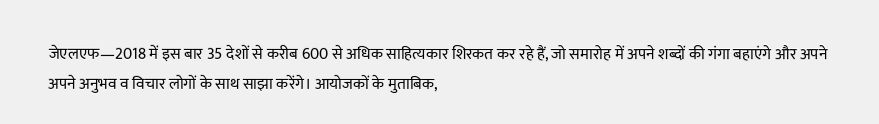जेएलएफ—2018 में इस बार 35 देशों से करीब 600 से अधिक साहित्यकार शिरकत कर रहे हैं, जो समारोह में अपने शब्दों की गंगा बहाएंगे और अपने अपने अनुभव व विचार लोगों के साथ साझा करेंगे। आयोजकों के मुताबिक,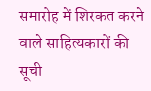समारोह में शिरकत करने वाले साहित्यकारों की सूची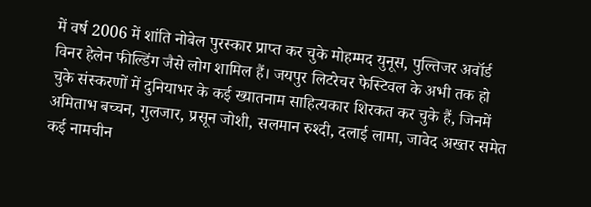में वर्ष 2006 में शांति नोबेल पुरस्कार प्राप्त कर चुके मोहम्मद युनूस, पुल्तिजर अवॉर्ड विनर हेलेन फील्डिंग जैसे लोग शामिल हैं। जयपुर लिटरेचर फेस्टिवल के अभी तक हो चुके संस्करणों में दुनियाभर के कई ख्यातनाम साहित्यकार शिरकत कर चुके हैं, जिनमें अमिताभ बच्चन, गुलजार, प्रसून जोशी, सलमान रुश्दी, दलाई लामा, जावेद अख्तर समेत कई नामचीन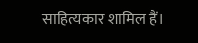साहित्यकार शामिल हैं।